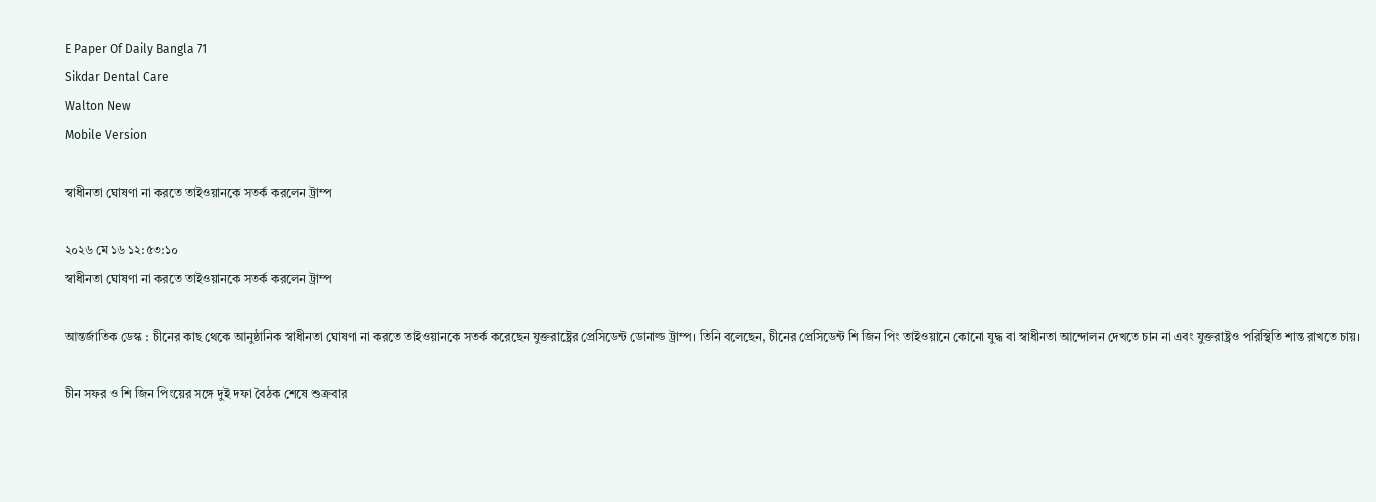E Paper Of Daily Bangla 71
Sikdar Dental Care
Walton New
Mobile Version

স্বাধীনতা ঘোষণা না করতে তাইওয়ানকে সতর্ক করলেন ট্রাম্প

২০২৬ মে ১৬ ১২:৫৩:১০
স্বাধীনতা ঘোষণা না করতে তাইওয়ানকে সতর্ক করলেন ট্রাম্প

আন্তর্জাতিক ডেস্ক : চীনের কাছ থেকে আনুষ্ঠানিক স্বাধীনতা ঘোষণা না করতে তাইওয়ানকে সতর্ক করেছেন যুক্তরাষ্ট্রের প্রেসিডেন্ট ডোনাল্ড ট্রাম্প। তিনি বলেছেন, চীনের প্রেসিডেন্ট শি জিন পিং তাইওয়ানে কোনো যুদ্ধ বা স্বাধীনতা আন্দোলন দেখতে চান না এবং যুক্তরাষ্ট্রও পরিস্থিতি শান্ত রাখতে চায়।

চীন সফর ও শি জিন পিংয়ের সঙ্গে দুই দফা বৈঠক শেষে শুক্রবার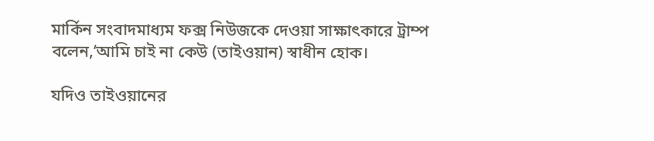মার্কিন সংবাদমাধ্যম ফক্স নিউজকে দেওয়া সাক্ষাৎকারে ট্রাম্প বলেন,‘আমি চাই না কেউ (তাইওয়ান) স্বাধীন হোক।

যদিও তাইওয়ানের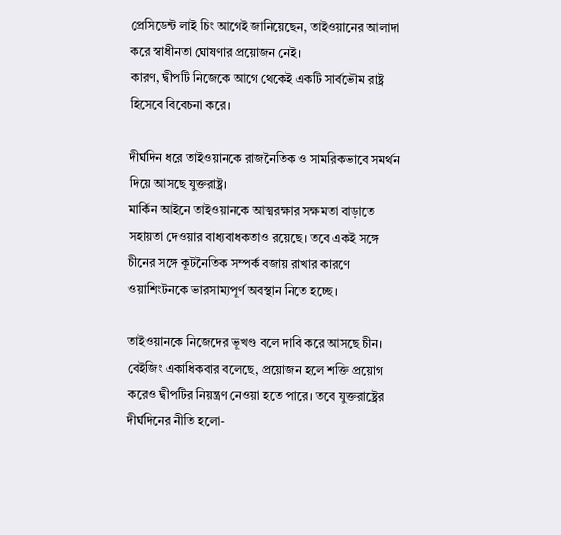প্রেসিডেন্ট লাই চিং আগেই জানিয়েছেন, তাইওয়ানের আলাদা করে স্বাধীনতা ঘোষণার প্রয়োজন নেই।
কারণ, দ্বীপটি নিজেকে আগে থেকেই একটি সার্বভৌম রাষ্ট্র হিসেবে বিবেচনা করে।

দীর্ঘদিন ধরে তাইওয়ানকে রাজনৈতিক ও সামরিকভাবে সমর্থন দিয়ে আসছে যুক্তরাষ্ট্র।
মার্কিন আইনে তাইওয়ানকে আত্মরক্ষার সক্ষমতা বাড়াতে সহায়তা দেওয়ার বাধ্যবাধকতাও রয়েছে। তবে একই সঙ্গে চীনের সঙ্গে কূটনৈতিক সম্পর্ক বজায় রাখার কারণে ওয়াশিংটনকে ভারসাম্যপূর্ণ অবস্থান নিতে হচ্ছে।

তাইওয়ানকে নিজেদের ভূখণ্ড বলে দাবি করে আসছে চীন। বেইজিং একাধিকবার বলেছে, প্রয়োজন হলে শক্তি প্রয়োগ করেও দ্বীপটির নিয়ন্ত্রণ নেওয়া হতে পারে। তবে যুক্তরাষ্ট্রের দীর্ঘদিনের নীতি হলো-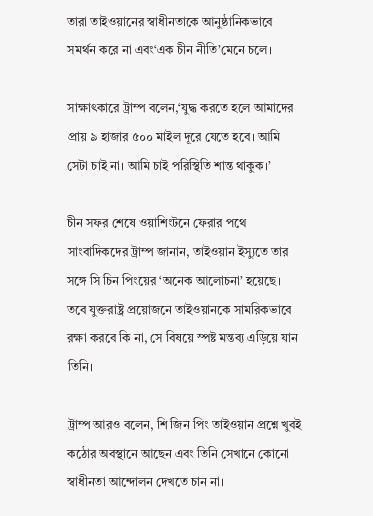তারা তাইওয়ানের স্বাধীনতাকে আনুষ্ঠানিকভাবে সমর্থন করে না এবং‘এক চীন নীতি’মেনে চলে।

সাক্ষাৎকারে ট্রাম্প বলেন,‘যুদ্ধ করতে হলে আমাদের প্রায় ৯ হাজার ৫০০ মাইল দূরে যেতে হবে। আমি সেটা চাই না। আমি চাই পরিস্থিতি শান্ত থাকুক।’

চীন সফর শেষে ওয়াশিংটনে ফেরার পথে সাংবাদিকদের ট্রাম্প জানান, তাইওয়ান ইস্যুতে তার সঙ্গে সি চিন পিংয়ের ‘অনেক আলোচনা’ হয়েছে। তবে যুক্তরাষ্ট্র প্রয়োজনে তাইওয়ানকে সামরিকভাবে রক্ষা করবে কি না, সে বিষয়ে স্পষ্ট মন্তব্য এড়িয়ে যান তিনি।

ট্রাম্প আরও বলেন, শি জিন পিং তাইওয়ান প্রশ্নে খুবই কঠোর অবস্থানে আছেন এবং তিনি সেখানে কোনো স্বাধীনতা আন্দোলন দেখতে চান না।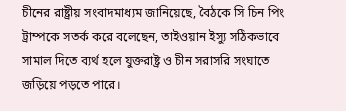চীনের রাষ্ট্রীয় সংবাদমাধ্যম জানিয়েছে, বৈঠকে সি চিন পিং ট্রাম্পকে সতর্ক করে বলেছেন, তাইওয়ান ইস্যু সঠিকভাবে সামাল দিতে ব্যর্থ হলে যুক্তরাষ্ট্র ও চীন সরাসরি সংঘাতে জড়িয়ে পড়তে পারে।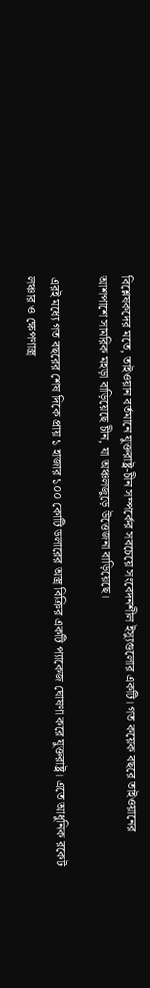বিশ্লেষকদের মতে, তাইওয়ান বর্তমানে যুক্তরাষ্ট্র-চীন সম্পর্কের সবচেয়ে সংবেদনশীল ইস্যুগুলোর একটি। গত কয়েক বছরে তাইওয়ানের আশপাশে সামরিক মহড়া বাড়িয়েছে চীন, যা অঞ্চলজুড়ে উত্তেজনা বাড়িয়েছে।

এরই মধ্যে গত বছরের শেষ দিকে প্রায় ১ হাজার ১০০ কোটি ডলারের অস্ত্র বিক্রির একটি প্যাকেজ ঘোষণা করে যুক্তরাষ্ট্র। এতে আধুনিক রকেট লঞ্চার ও ক্ষেপণাস্ত্র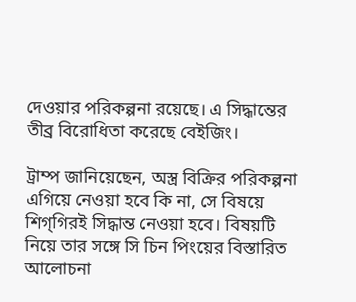দেওয়ার পরিকল্পনা রয়েছে। এ সিদ্ধান্তের তীব্র বিরোধিতা করেছে বেইজিং।

ট্রাম্প জানিয়েছেন, অস্ত্র বিক্রির পরিকল্পনা এগিয়ে নেওয়া হবে কি না, সে বিষয়ে শিগ্‌গিরই সিদ্ধান্ত নেওয়া হবে। বিষয়টি নিয়ে তার সঙ্গে সি চিন পিংয়ের বিস্তারিত আলোচনা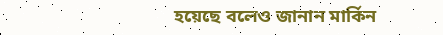হয়েছে বলেও জানান মার্কিন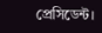প্রেসিডেন্ট।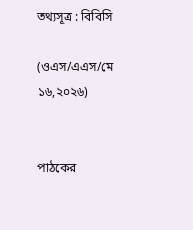তথ্যসূত্র : বিবিসি

(ওএস/এএস/মে ১৬,২০২৬)


পাঠকের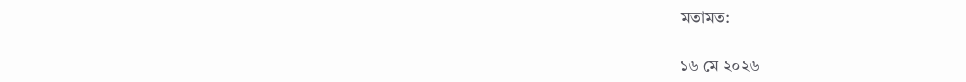মতামত:

১৬ মে ২০২৬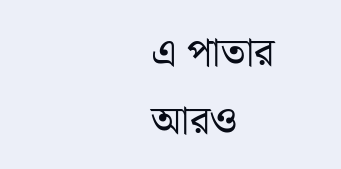এ পাতার আরও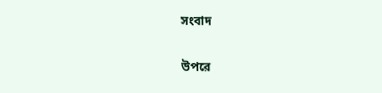সংবাদ

উপরে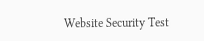Website Security Test